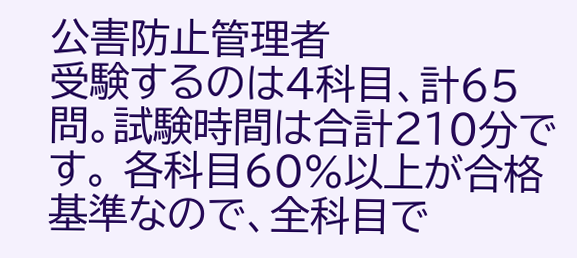公害防止管理者
受験するのは4科目、計65問。試験時間は合計210分です。 各科目60%以上が合格基準なので、全科目で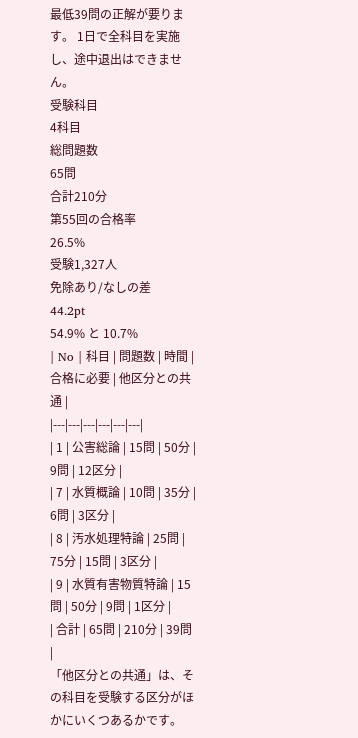最低39問の正解が要ります。 1日で全科目を実施し、途中退出はできません。
受験科目
4科目
総問題数
65問
合計210分
第55回の合格率
26.5%
受験1,327人
免除あり/なしの差
44.2pt
54.9% と 10.7%
| No | 科目 | 問題数 | 時間 | 合格に必要 | 他区分との共通 |
|---|---|---|---|---|---|
| 1 | 公害総論 | 15問 | 50分 | 9問 | 12区分 |
| 7 | 水質概論 | 10問 | 35分 | 6問 | 3区分 |
| 8 | 汚水処理特論 | 25問 | 75分 | 15問 | 3区分 |
| 9 | 水質有害物質特論 | 15問 | 50分 | 9問 | 1区分 |
| 合計 | 65問 | 210分 | 39問 |
「他区分との共通」は、その科目を受験する区分がほかにいくつあるかです。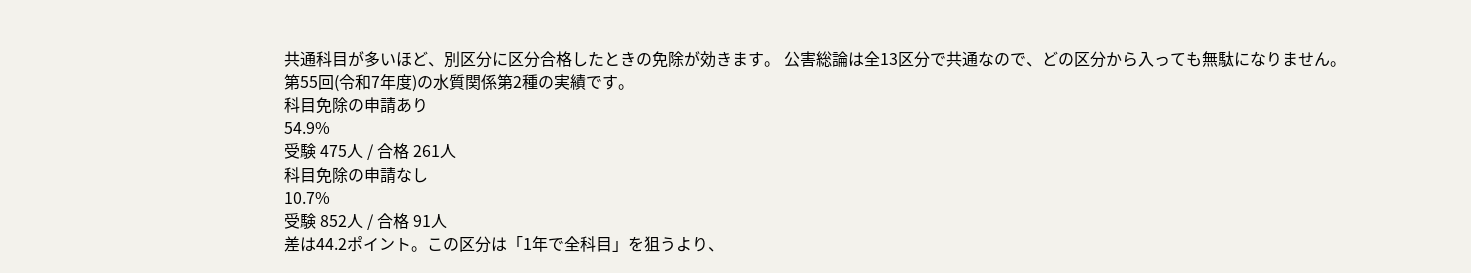共通科目が多いほど、別区分に区分合格したときの免除が効きます。 公害総論は全13区分で共通なので、どの区分から入っても無駄になりません。
第55回(令和7年度)の水質関係第2種の実績です。
科目免除の申請あり
54.9%
受験 475人 / 合格 261人
科目免除の申請なし
10.7%
受験 852人 / 合格 91人
差は44.2ポイント。この区分は「1年で全科目」を狙うより、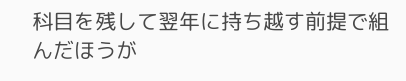科目を残して翌年に持ち越す前提で組んだほうが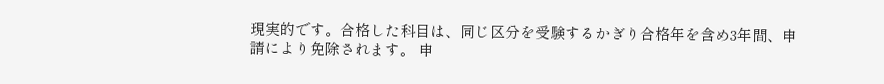現実的です。合格した科目は、同じ区分を受験するかぎり合格年を含め3年間、申請により免除されます。 申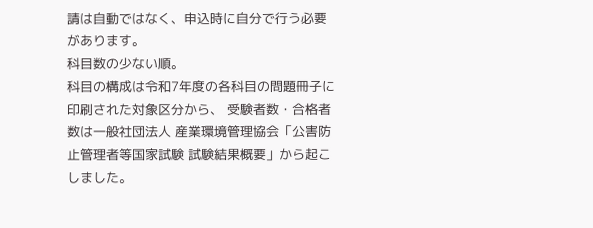請は自動ではなく、申込時に自分で行う必要があります。
科目数の少ない順。
科目の構成は令和7年度の各科目の問題冊子に印刷された対象区分から、 受験者数・合格者数は一般社団法人 産業環境管理協会「公害防止管理者等国家試験 試験結果概要」から起こしました。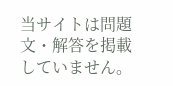当サイトは問題文・解答を掲載していません。